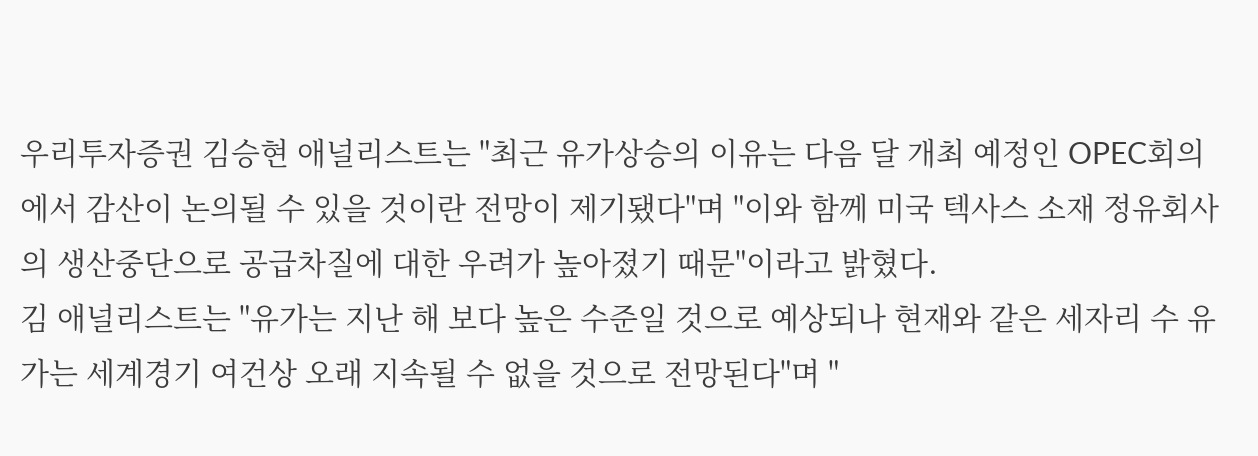우리투자증권 김승현 애널리스트는 "최근 유가상승의 이유는 다음 달 개최 예정인 OPEC회의에서 감산이 논의될 수 있을 것이란 전망이 제기됐다"며 "이와 함께 미국 텍사스 소재 정유회사의 생산중단으로 공급차질에 대한 우려가 높아졌기 때문"이라고 밝혔다.
김 애널리스트는 "유가는 지난 해 보다 높은 수준일 것으로 예상되나 현재와 같은 세자리 수 유가는 세계경기 여건상 오래 지속될 수 없을 것으로 전망된다"며 "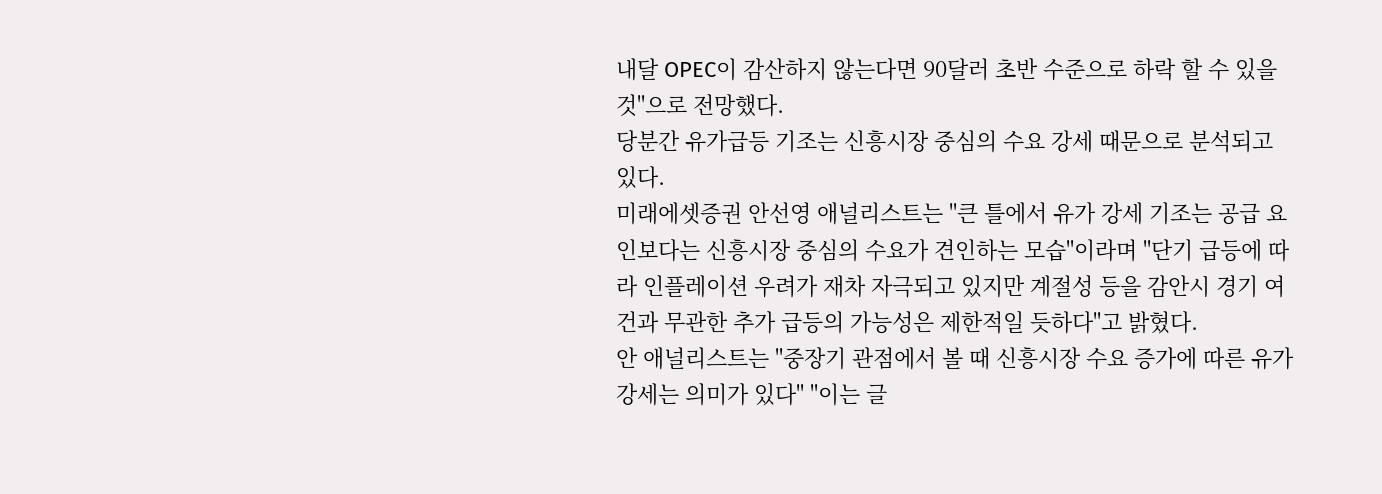내달 OPEC이 감산하지 않는다면 90달러 초반 수준으로 하락 할 수 있을 것"으로 전망했다.
당분간 유가급등 기조는 신흥시장 중심의 수요 강세 때문으로 분석되고 있다.
미래에셋증권 안선영 애널리스트는 "큰 틀에서 유가 강세 기조는 공급 요인보다는 신흥시장 중심의 수요가 견인하는 모습"이라며 "단기 급등에 따라 인플레이션 우려가 재차 자극되고 있지만 계절성 등을 감안시 경기 여건과 무관한 추가 급등의 가능성은 제한적일 듯하다"고 밝혔다.
안 애널리스트는 "중장기 관점에서 볼 때 신흥시장 수요 증가에 따른 유가 강세는 의미가 있다" "이는 글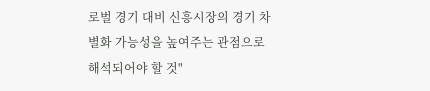로벌 경기 대비 신흥시장의 경기 차별화 가능성을 높여주는 관점으로 해석되어야 할 것"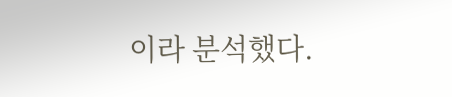이라 분석했다.